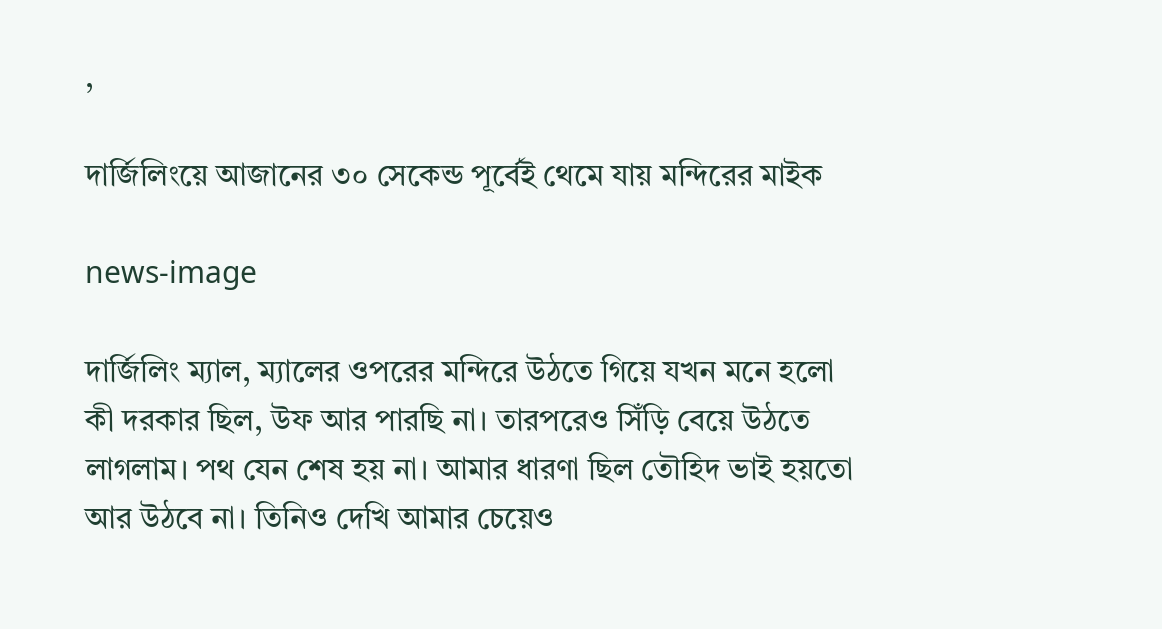,

দার্জিলিংয়ে আজানের ৩০ সেকেন্ড পূর্বেই থেমে যায় মন্দিরের মাইক

news-image

দার্জিলিং ম্যাল, ম্যালের ওপরের মন্দিরে উঠতে গিয়ে যখন মনে হলো কী দরকার ছিল, উফ আর পারছি না। তারপরেও সিঁড়ি বেয়ে উঠতে লাগলাম। পথ যেন শেষ হয় না। আমার ধারণা ছিল তৌহিদ ভাই হয়তো আর উঠবে না। তিনিও দেখি আমার চেয়েও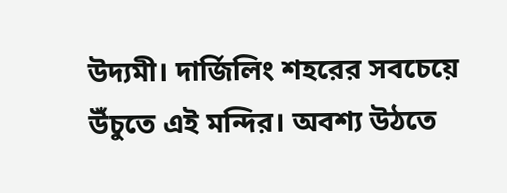উদ্যমী। দার্জিলিং শহরের সবচেয়ে উঁচুতে এই মন্দির। অবশ্য উঠতে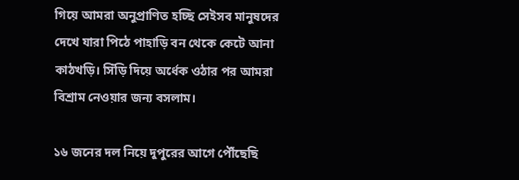গিয়ে আমরা অনুপ্রাণিত হচ্ছি সেইসব মানুষদের দেখে যারা পিঠে পাহাড়ি বন থেকে কেটে আনা কাঠখড়ি। সিঁড়ি দিয়ে অর্ধেক ওঠার পর আমরা বিশ্রাম নেওয়ার জন্য বসলাম।

১৬ জনের দল নিয়ে দুপুরের আগে পৌঁছেছি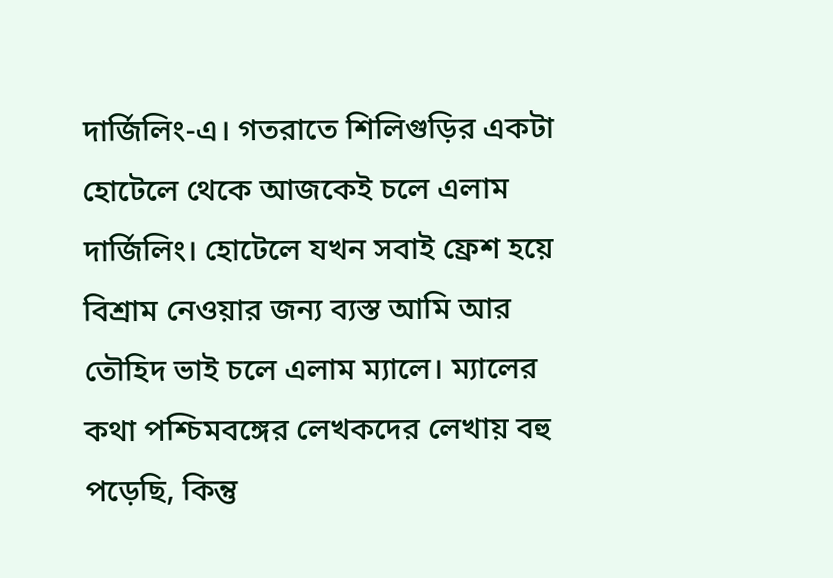দার্জিলিং-এ। গতরাতে শিলিগুড়ির একটা হোটেলে থেকে আজকেই চলে এলাম দার্জিলিং। হোটেলে যখন সবাই ফ্রেশ হয়ে বিশ্রাম নেওয়ার জন্য ব্যস্ত আমি আর তৌহিদ ভাই চলে এলাম ম্যালে। ম্যালের কথা পশ্চিমবঙ্গের লেখকদের লেখায় বহু পড়েছি, কিন্তু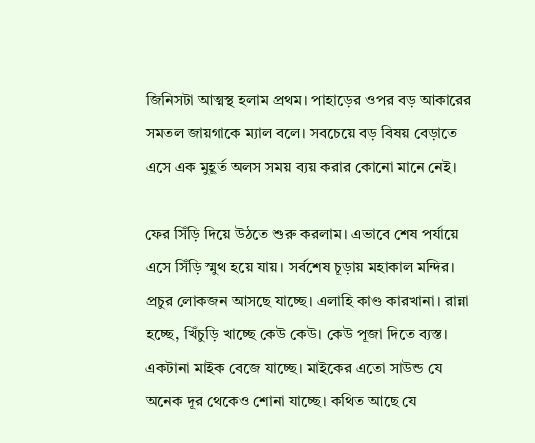জিনিসটা আত্মস্থ হলাম প্রথম। পাহাড়ের ওপর বড় আকারের সমতল জায়গাকে ম্যাল বলে। সবচেয়ে বড় বিষয় বেড়াতে এসে এক মুহূর্ত অলস সময় ব্যয় করার কোনো মানে নেই।

ফের সিঁড়ি দিয়ে উঠতে শুরু করলাম। এভাবে শেষ পর্যায়ে এসে সিঁড়ি স্মুথ হয়ে যায়। সর্বশেষ চূড়ায় মহাকাল মন্দির। প্রচুর লোকজন আসছে যাচ্ছে। এলাহি কাণ্ড কারখানা। রান্না হচ্ছে, খিঁচুড়ি খাচ্ছে কেউ কেউ। কেউ পূজা দিতে ব্যস্ত। একটানা মাইক বেজে যাচ্ছে। মাইকের এতো সাউন্ড যে অনেক দূর থেকেও শোনা যাচ্ছে। কথিত আছে যে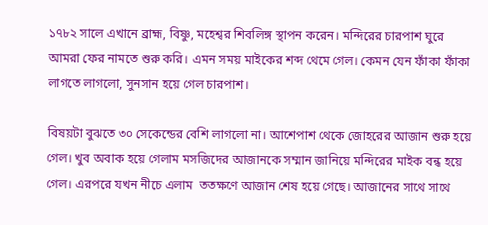১৭৮২ সালে এখানে ব্রাহ্ম, বিষ্ণু, মহেশ্বর শিবলিঙ্গ স্থাপন করেন। মন্দিরের চারপাশ ঘুরে আমরা ফের নামতে শুরু করি। এমন সময় মাইকের শব্দ থেমে গেল। কেমন যেন ফাঁকা ফাঁকা লাগতে লাগলো, সুনসান হয়ে গেল চারপাশ।

বিষয়টা বুঝতে ৩০ সেকেন্ডের বেশি লাগলো না। আশেপাশ থেকে জোহরের আজান শুরু হয়ে গেল। খুব অবাক হয়ে গেলাম মসজিদের আজানকে সম্মান জানিয়ে মন্দিরের মাইক বন্ধ হয়ে গেল। এরপরে যখন নীচে এলাম  ততক্ষণে আজান শেষ হয়ে গেছে। আজানের সাথে সাথে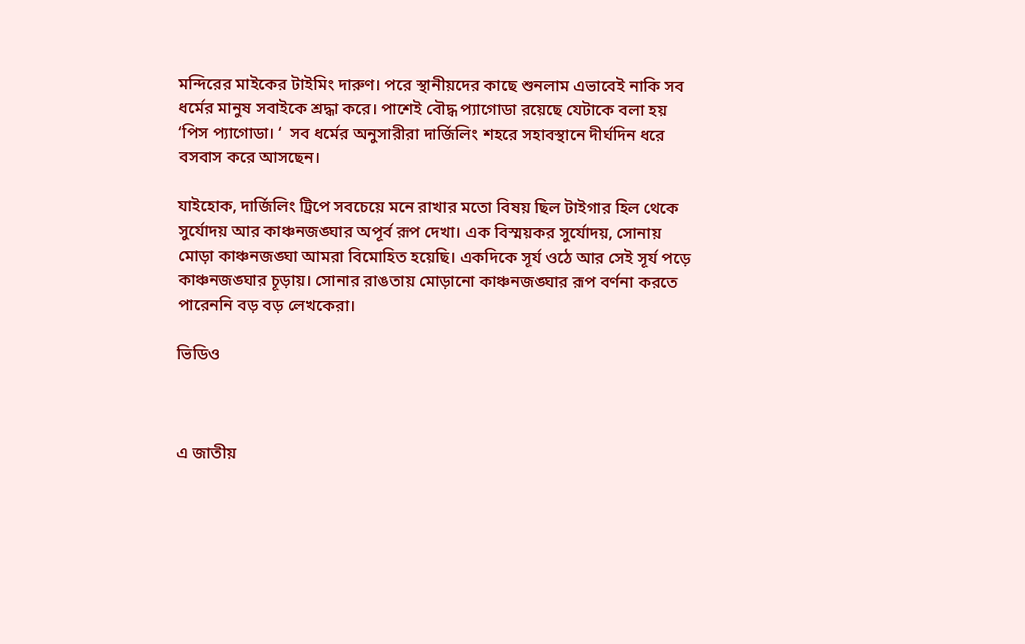মন্দিরের মাইকের টাইমিং দারুণ। পরে স্থানীয়দের কাছে শুনলাম এভাবেই নাকি সব ধর্মের মানুষ সবাইকে শ্রদ্ধা করে। পাশেই বৌদ্ধ প্যাগোডা রয়েছে যেটাকে বলা হয় ‘পিস প্যাগোডা। ‘  সব ধর্মের অনুসারীরা দার্জিলিং শহরে সহাবস্থানে দীর্ঘদিন ধরে বসবাস করে আসছেন।

যাইহোক, দার্জিলিং ট্রিপে সবচেয়ে মনে রাখার মতো বিষয় ছিল টাইগার হিল থেকে সুর্যোদয় আর কাঞ্চনজঙ্ঘার অপূর্ব রূপ দেখা। এক বিস্ময়কর সুর্যোদয়, সোনায় মোড়া কাঞ্চনজঙ্ঘা আমরা বিমোহিত হয়েছি। একদিকে সূর্য ওঠে আর সেই সূর্য পড়ে কাঞ্চনজঙ্ঘার চূড়ায়। সোনার রাঙতায় মোড়ানো কাঞ্চনজঙ্ঘার রূপ বর্ণনা করতে পারেননি বড় বড় লেখকেরা।

ভিডিও



এ জাতীয়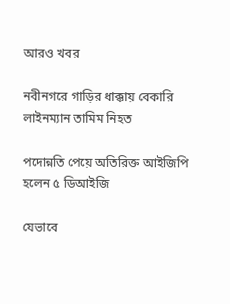আরও খবর

নবীনগরে গাড়ির ধাক্কায় বেকারি লাইনম্যান তামিম নিহত

পদোন্নতি পেয়ে অতিরিক্ত আইজিপি হলেন ৫ ডিআইজি

যেভাবে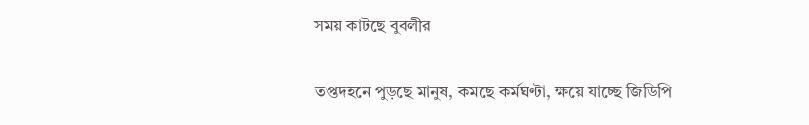সময় কাটছে বুবলীর

তপ্তদহনে পুড়ছে মানুষ, কমছে কর্মঘণ্টা, ক্ষয়ে যাচ্ছে জিডিপি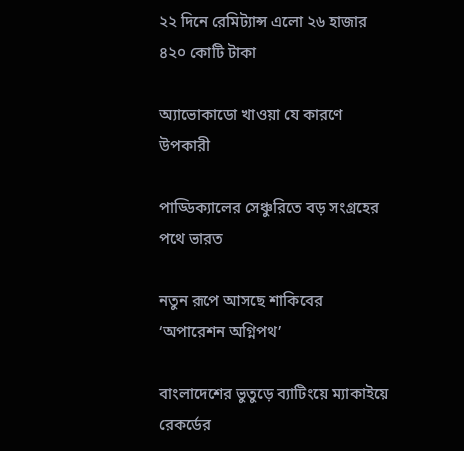২২ দিনে রেমিট্যান্স এলো ২৬ হাজার ৪২০ কোটি টাকা

অ্যাভোকাডো খাওয়া যে কারণে উপকারী

পাড্ডিক্যালের সেঞ্চুরিতে বড় সংগ্রহের পথে ভারত

নতুন রূপে আসছে শাকিবের ‘অপারেশন অগ্নিপথ’

বাংলাদেশের ভুতুড়ে ব্যাটিংয়ে ম্যাকাইয়ে রেকর্ডের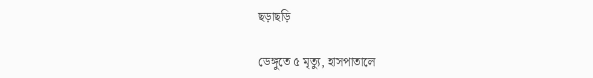ছড়াছড়ি

ডেঙ্গুতে ৫ মৃত্যু, হাসপাতালে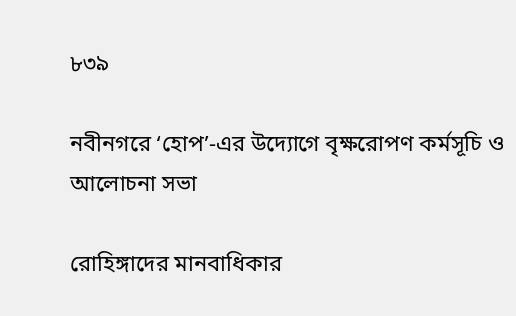৮৩৯

নবীনগরে ‘হোপ’-এর উদ্যোগে বৃক্ষরোপণ কর্মসূচি ও আলোচনা সভা

রোহিঙ্গাদের মানবাধিকার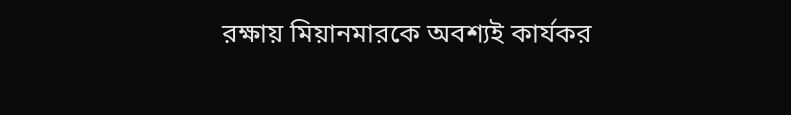রক্ষায় মিয়ানমারকে অবশ্যই কার্যকর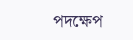পদক্ষেপ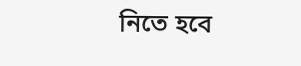নিতে হবে